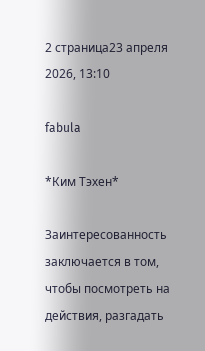2 страница23 апреля 2026, 13:10

fabula

*Ким Тэхен*

Заинтересованность заключается в том, чтобы посмотреть на действия, разгадать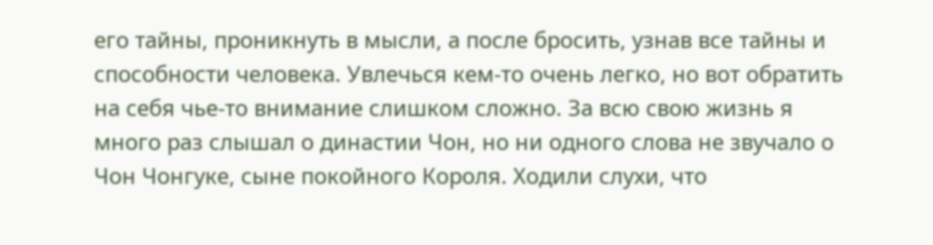его тайны, проникнуть в мысли, а после бросить, узнав все тайны и способности человека. Увлечься кем-то очень легко, но вот обратить на себя чье-то внимание слишком сложно. За всю свою жизнь я много раз слышал о династии Чон, но ни одного слова не звучало о Чон Чонгуке, сыне покойного Короля. Ходили слухи, что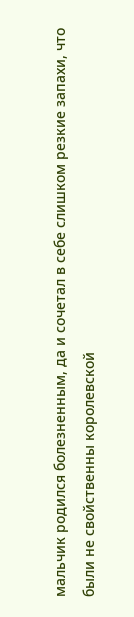мальчик родился болезненным, да и сочетал в себе слишком резкие запахи, что были не свойственны королевской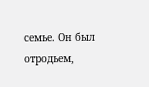семье. Он был отродьем,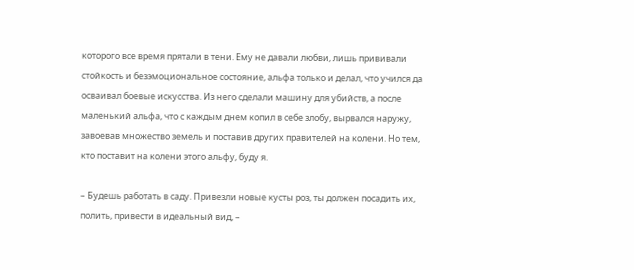которого все время прятали в тени. Ему не давали любви, лишь прививали стойкость и безэмоциональное состояние, альфа только и делал, что учился да осваивал боевые искусства. Из него сделали машину для убийств, а после маленький альфа, что с каждым днем копил в себе злобу, вырвался наружу, завоевав множество земель и поставив других правителей на колени. Но тем, кто поставит на колени этого альфу, буду я.

– Будешь работать в саду. Привезли новые кусты роз, ты должен посадить их, полить, привести в идеальный вид, –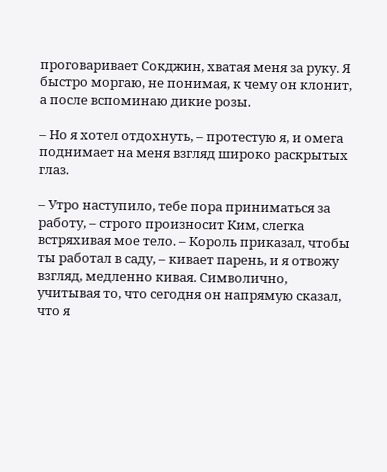проговаривает Сокджин, хватая меня за руку. Я быстро моргаю, не понимая, к чему он клонит, а после вспоминаю дикие розы.

– Но я хотел отдохнуть, – протестую я, и омега поднимает на меня взгляд широко раскрытых глаз.

– Утро наступило, тебе пора приниматься за работу, – строго произносит Ким, слегка встряхивая мое тело. – Король приказал, чтобы ты работал в саду, – кивает парень, и я отвожу взгляд, медленно кивая. Символично, учитывая то, что сегодня он напрямую сказал, что я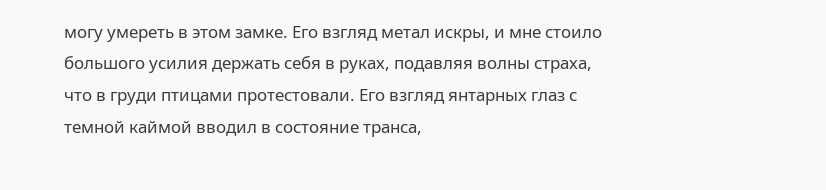могу умереть в этом замке. Его взгляд метал искры, и мне стоило большого усилия держать себя в руках, подавляя волны страха, что в груди птицами протестовали. Его взгляд янтарных глаз с темной каймой вводил в состояние транса,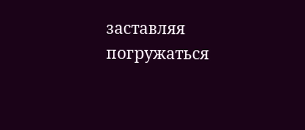заставляя погружаться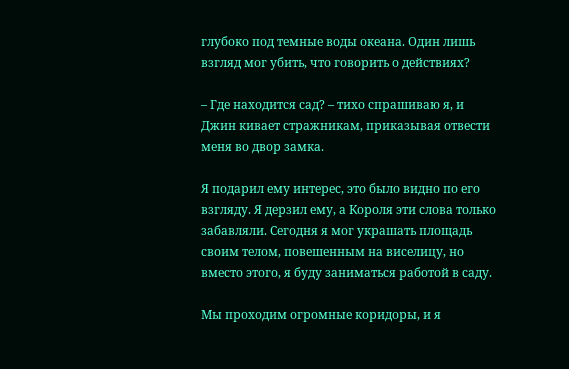глубоко под темные воды океана. Один лишь взгляд мог убить, что говорить о действиях?

– Где находится сад? – тихо спрашиваю я, и Джин кивает стражникам, приказывая отвести меня во двор замка.

Я подарил ему интерес, это было видно по его взгляду. Я дерзил ему, а Короля эти слова только забавляли. Сегодня я мог украшать площадь своим телом, повешенным на виселицу, но вместо этого, я буду заниматься работой в саду.

Мы проходим огромные коридоры, и я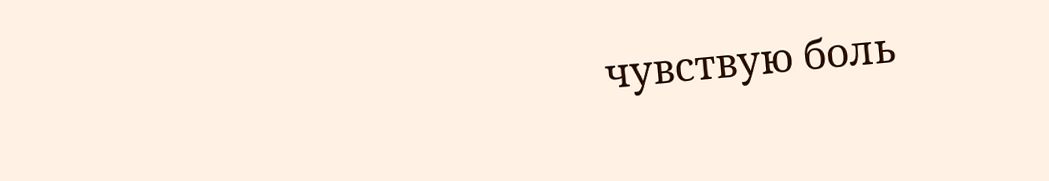чувствую боль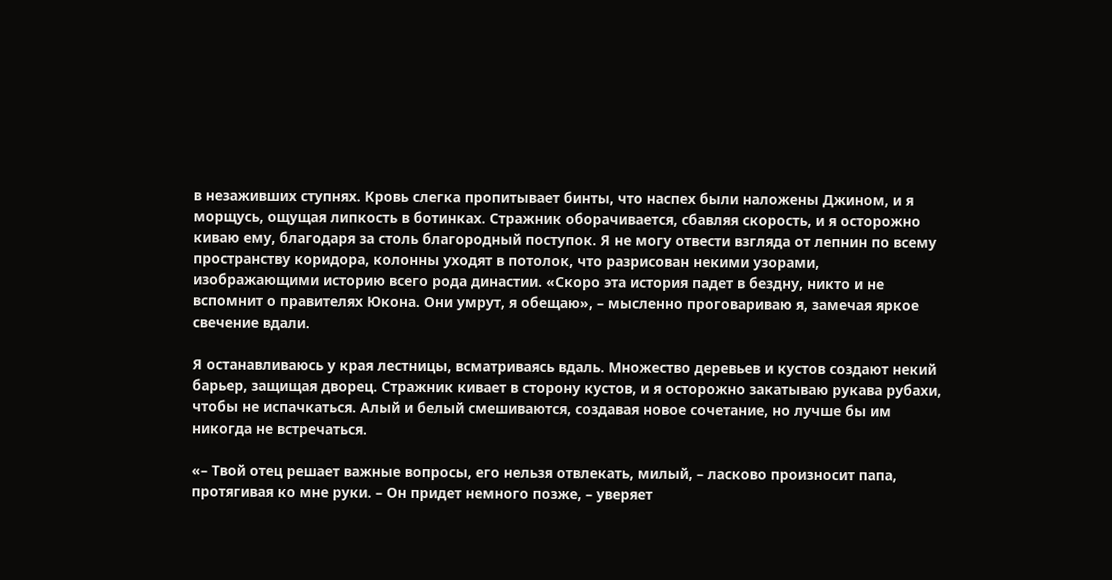в незаживших ступнях. Кровь слегка пропитывает бинты, что наспех были наложены Джином, и я морщусь, ощущая липкость в ботинках. Стражник оборачивается, сбавляя скорость, и я осторожно киваю ему, благодаря за столь благородный поступок. Я не могу отвести взгляда от лепнин по всему пространству коридора, колонны уходят в потолок, что разрисован некими узорами, изображающими историю всего рода династии. «Скоро эта история падет в бездну, никто и не вспомнит о правителях Юкона. Они умрут, я обещаю», – мысленно проговариваю я, замечая яркое свечение вдали.

Я останавливаюсь у края лестницы, всматриваясь вдаль. Множество деревьев и кустов создают некий барьер, защищая дворец. Стражник кивает в сторону кустов, и я осторожно закатываю рукава рубахи, чтобы не испачкаться. Алый и белый смешиваются, создавая новое сочетание, но лучше бы им никогда не встречаться.

«– Твой отец решает важные вопросы, его нельзя отвлекать, милый, – ласково произносит папа, протягивая ко мне руки. – Он придет немного позже, – уверяет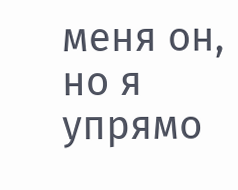меня он, но я упрямо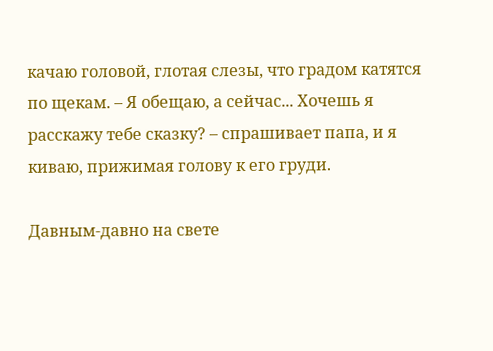качаю головой, глотая слезы, что градом катятся по щекам. – Я обещаю, а сейчас... Хочешь я расскажу тебе сказку? – спрашивает папа, и я киваю, прижимая голову к его груди.

Давным-давно на свете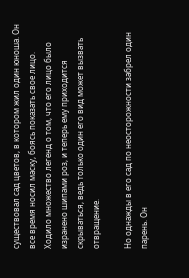существовал сад цветов, в котором жил один юноша. Он все время носил маску, боясь показать свое лицо. Ходило множество легенд о том, что его лицо было изранено шипами роз, и теперь ему приходится скрываться, ведь только один его вид может вызвать отвращение.

Но однажды в его сад по неосторожности забрел один парень. Он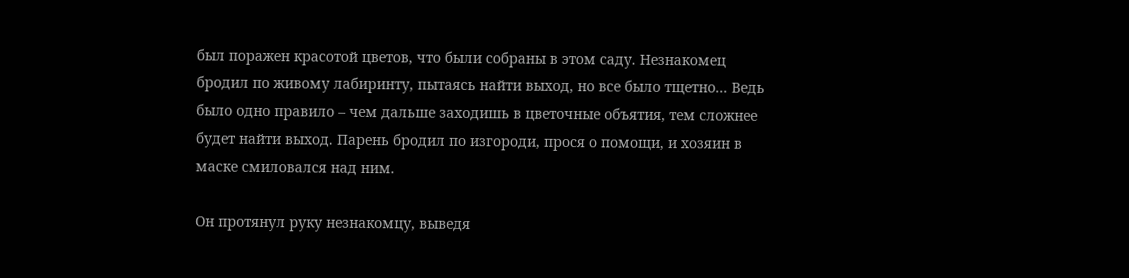был поражен красотой цветов, что были собраны в этом саду. Незнакомец бродил по живому лабиринту, пытаясь найти выход, но все было тщетно... Ведь было одно правило – чем дальше заходишь в цветочные объятия, тем сложнее будет найти выход. Парень бродил по изгороди, прося о помощи, и хозяин в маске смиловался над ним.

Он протянул руку незнакомцу, выведя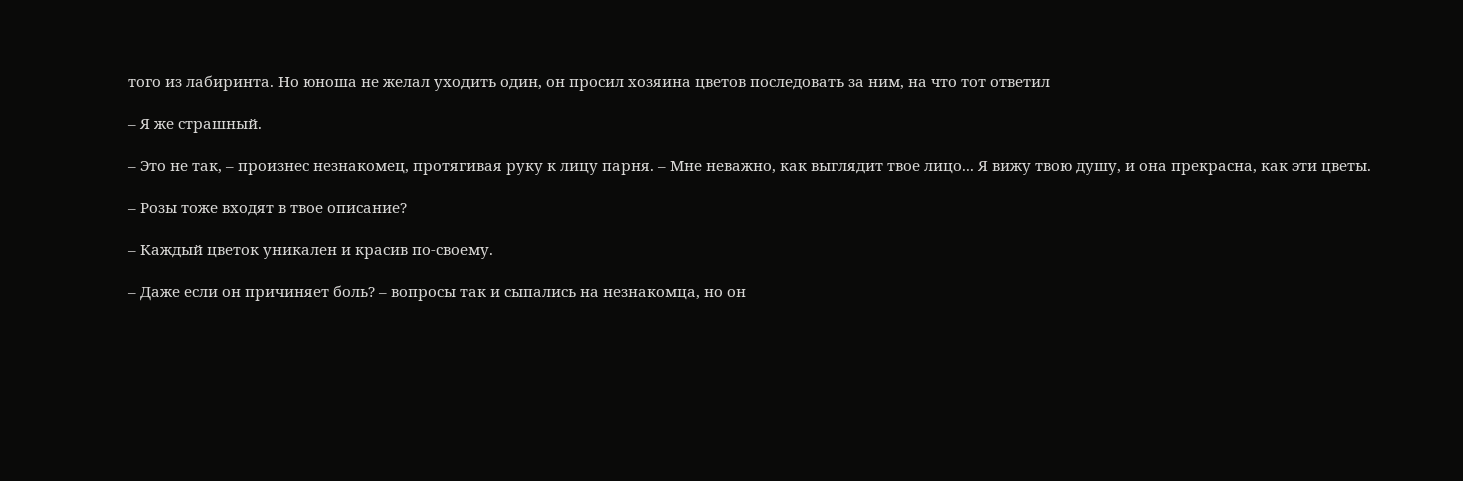того из лабиринта. Но юноша не желал уходить один, он просил хозяина цветов последовать за ним, на что тот ответил

– Я же страшный.

– Это не так, – произнес незнакомец, протягивая руку к лицу парня. – Мне неважно, как выглядит твое лицо... Я вижу твою душу, и она прекрасна, как эти цветы.

– Розы тоже входят в твое описание?

– Каждый цветок уникален и красив по-своему.

– Даже если он причиняет боль? – вопросы так и сыпались на незнакомца, но он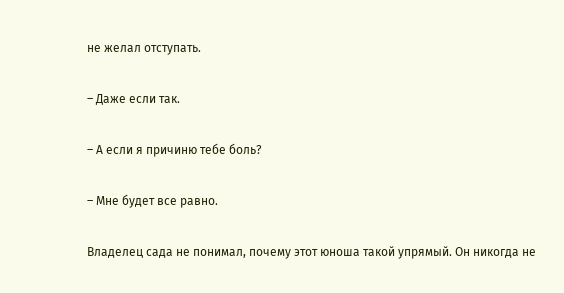не желал отступать.

– Даже если так.

– А если я причиню тебе боль?

– Мне будет все равно.

Владелец сада не понимал, почему этот юноша такой упрямый. Он никогда не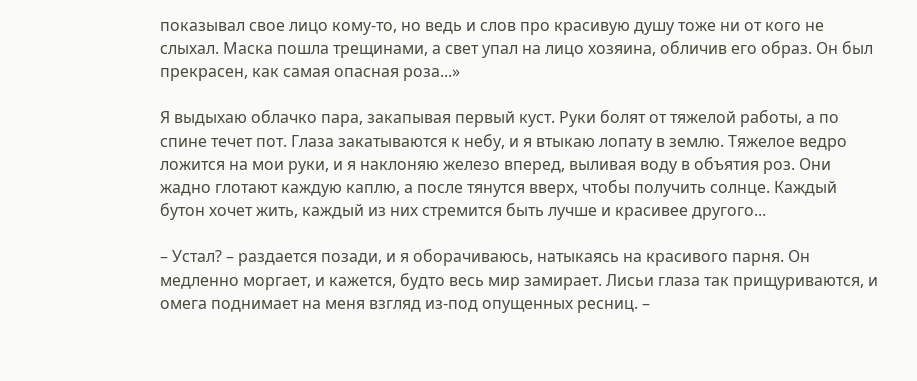показывал свое лицо кому-то, но ведь и слов про красивую душу тоже ни от кого не слыхал. Маска пошла трещинами, а свет упал на лицо хозяина, обличив его образ. Он был прекрасен, как самая опасная роза...»

Я выдыхаю облачко пара, закапывая первый куст. Руки болят от тяжелой работы, а по спине течет пот. Глаза закатываются к небу, и я втыкаю лопату в землю. Тяжелое ведро ложится на мои руки, и я наклоняю железо вперед, выливая воду в объятия роз. Они жадно глотают каждую каплю, а после тянутся вверх, чтобы получить солнце. Каждый бутон хочет жить, каждый из них стремится быть лучше и красивее другого...

– Устал? – раздается позади, и я оборачиваюсь, натыкаясь на красивого парня. Он медленно моргает, и кажется, будто весь мир замирает. Лисьи глаза так прищуриваются, и омега поднимает на меня взгляд из-под опущенных ресниц. –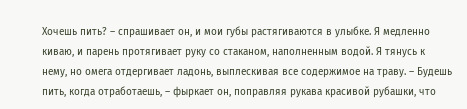Хочешь пить? – спрашивает он, и мои губы растягиваются в улыбке. Я медленно киваю, и парень протягивает руку со стаканом, наполненным водой. Я тянусь к нему, но омега отдергивает ладонь, выплескивая все содержимое на траву. – Будешь пить, когда отработаешь, – фыркает он, поправляя рукава красивой рубашки, что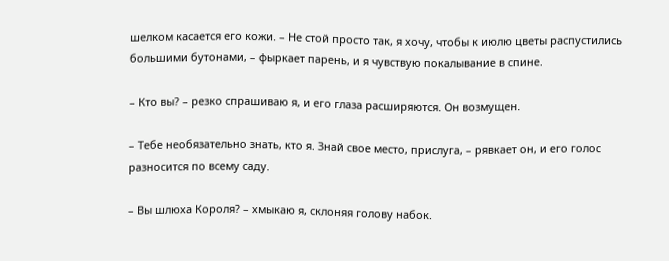шелком касается его кожи. – Не стой просто так, я хочу, чтобы к июлю цветы распустились большими бутонами, – фыркает парень, и я чувствую покалывание в спине.

– Кто вы? – резко спрашиваю я, и его глаза расширяются. Он возмущен.

– Тебе необязательно знать, кто я. Знай свое место, прислуга, – рявкает он, и его голос разносится по всему саду.

– Вы шлюха Короля? – хмыкаю я, склоняя голову набок.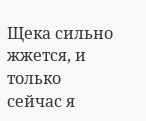Щека сильно жжется, и только сейчас я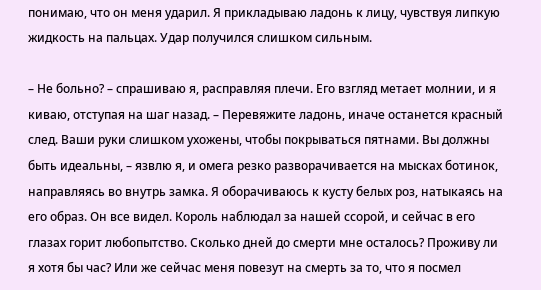понимаю, что он меня ударил. Я прикладываю ладонь к лицу, чувствуя липкую жидкость на пальцах. Удар получился слишком сильным.

– Не больно? – спрашиваю я, расправляя плечи. Его взгляд метает молнии, и я киваю, отступая на шаг назад. – Перевяжите ладонь, иначе останется красный след. Ваши руки слишком ухожены, чтобы покрываться пятнами. Вы должны быть идеальны, – язвлю я, и омега резко разворачивается на мысках ботинок, направляясь во внутрь замка. Я оборачиваюсь к кусту белых роз, натыкаясь на его образ. Он все видел. Король наблюдал за нашей ссорой, и сейчас в его глазах горит любопытство. Сколько дней до смерти мне осталось? Проживу ли я хотя бы час? Или же сейчас меня повезут на смерть за то, что я посмел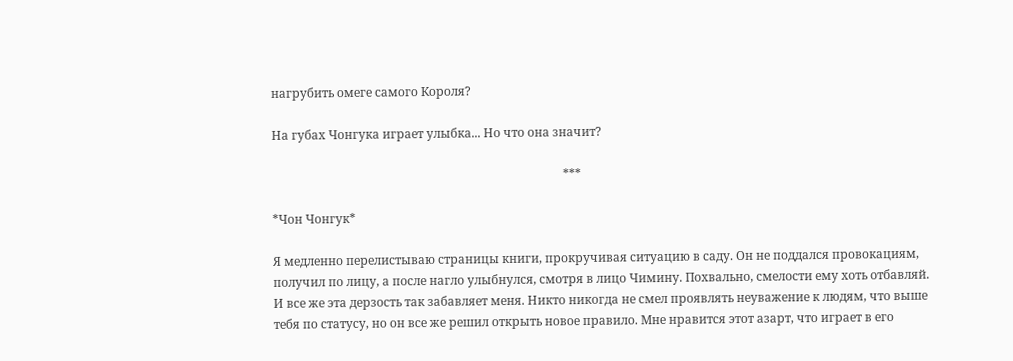нагрубить омеге самого Короля?

На губах Чонгука играет улыбка... Но что она значит?

                                                                                                 ***

*Чон Чонгук*

Я медленно перелистываю страницы книги, прокручивая ситуацию в саду. Он не поддался провокациям, получил по лицу, а после нагло улыбнулся, смотря в лицо Чимину. Похвально, смелости ему хоть отбавляй. И все же эта дерзость так забавляет меня. Никто никогда не смел проявлять неуважение к людям, что выше тебя по статусу, но он все же решил открыть новое правило. Мне нравится этот азарт, что играет в его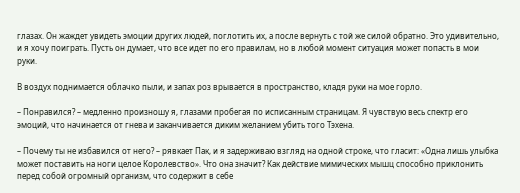глазах. Он жаждет увидеть эмоции других людей, поглотить их, а после вернуть с той же силой обратно. Это удивительно, и я хочу поиграть. Пусть он думает, что все идет по его правилам, но в любой момент ситуация может попасть в мои руки.

В воздух поднимается облачко пыли, и запах роз врывается в пространство, кладя руки на мое горло.

– Понравился? – медленно произношу я, глазами пробегая по исписанным страницам. Я чувствую весь спектр его эмоций, что начинается от гнева и заканчивается диким желанием убить того Тэхена.

– Почему ты не избавился от него? – рявкает Пак, и я задерживаю взгляд на одной строке, что гласит: «Одна лишь улыбка может поставить на ноги целое Королевство». Что она значит? Как действие мимических мышц способно приклонить перед собой огромный организм, что содержит в себе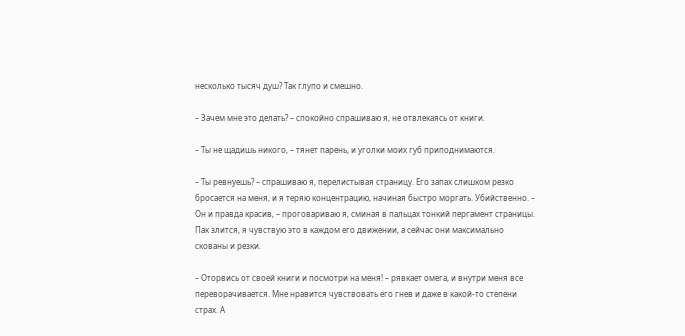несколько тысяч душ? Так глупо и смешно.

– Зачем мне это делать? – спокойно спрашиваю я, не отвлекаясь от книги.

– Ты не щадишь никого, – тянет парень, и уголки моих губ приподнимаются.

– Ты ревнуешь? – спрашиваю я, перелистывая страницу. Его запах слишком резко бросается на меня, и я теряю концентрацию, начиная быстро моргать. Убийственно. – Он и правда красив, – проговариваю я, сминая в пальцах тонкий пергамент страницы. Пак злится, я чувствую это в каждом его движении, а сейчас они максимально скованы и резки.

– Оторвись от своей книги и посмотри на меня! – рявкает омега, и внутри меня все переворачивается. Мне нравится чувствовать его гнев и даже в какой-то степени страх. А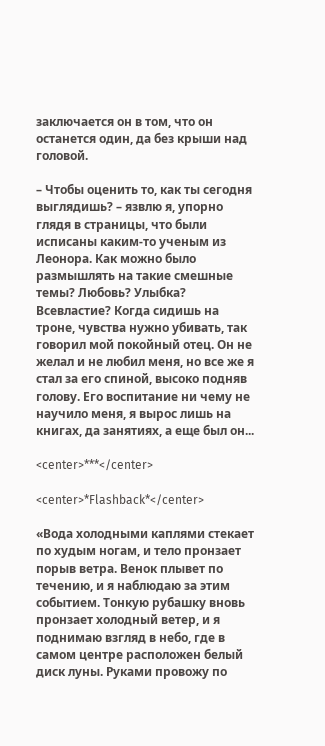заключается он в том, что он останется один, да без крыши над головой.

– Чтобы оценить то, как ты сегодня выглядишь? – язвлю я, упорно глядя в страницы, что были исписаны каким-то ученым из Леонора. Как можно было размышлять на такие смешные темы? Любовь? Улыбка? Всевластие? Когда сидишь на троне, чувства нужно убивать, так говорил мой покойный отец. Он не желал и не любил меня, но все же я стал за его спиной, высоко подняв голову. Его воспитание ни чему не научило меня, я вырос лишь на книгах, да занятиях, а еще был он...

<center>***</center>

<center>*Flashback*</center>

«Вода холодными каплями стекает по худым ногам, и тело пронзает порыв ветра. Венок плывет по течению, и я наблюдаю за этим событием. Тонкую рубашку вновь пронзает холодный ветер, и я поднимаю взгляд в небо, где в самом центре расположен белый диск луны. Руками провожу по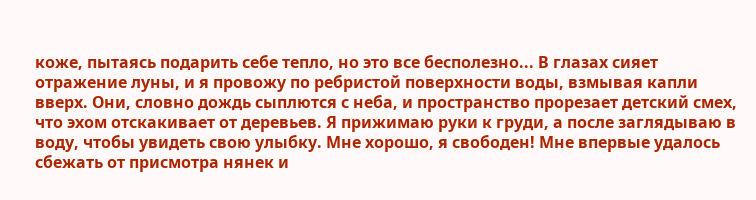коже, пытаясь подарить себе тепло, но это все бесполезно... В глазах сияет отражение луны, и я провожу по ребристой поверхности воды, взмывая капли вверх. Они, словно дождь сыплются с неба, и пространство прорезает детский смех, что эхом отскакивает от деревьев. Я прижимаю руки к груди, а после заглядываю в воду, чтобы увидеть свою улыбку. Мне хорошо, я свободен! Мне впервые удалось сбежать от присмотра нянек и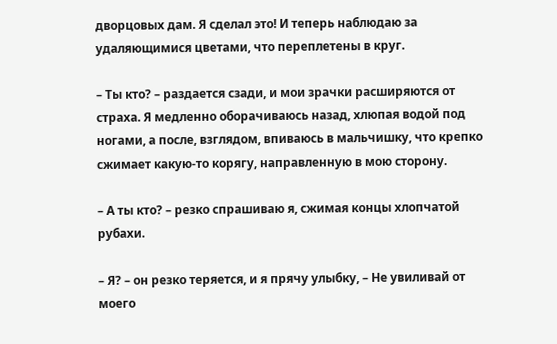дворцовых дам. Я сделал это! И теперь наблюдаю за удаляющимися цветами, что переплетены в круг.

– Ты кто? – раздается сзади, и мои зрачки расширяются от страха. Я медленно оборачиваюсь назад, хлюпая водой под ногами, а после, взглядом, впиваюсь в мальчишку, что крепко сжимает какую-то корягу, направленную в мою сторону.

– А ты кто? – резко спрашиваю я, сжимая концы хлопчатой рубахи.

– Я? – он резко теряется, и я прячу улыбку, – Не увиливай от моего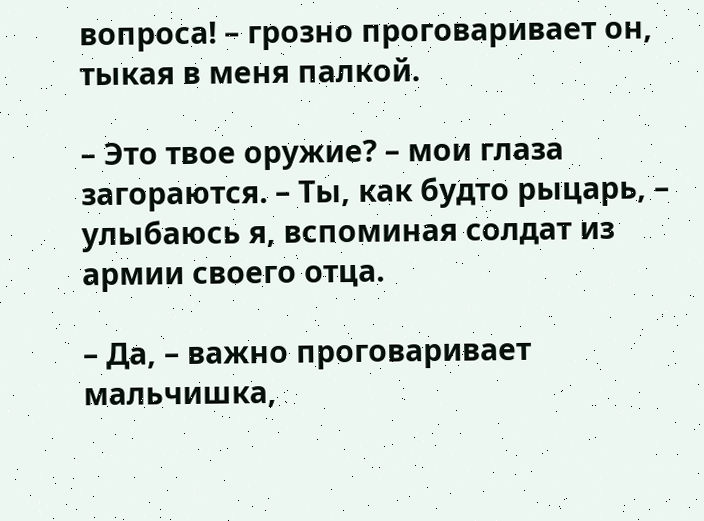вопроса! – грозно проговаривает он, тыкая в меня палкой.

– Это твое оружие? – мои глаза загораются. – Ты, как будто рыцарь, – улыбаюсь я, вспоминая солдат из армии своего отца.

– Да, – важно проговаривает мальчишка,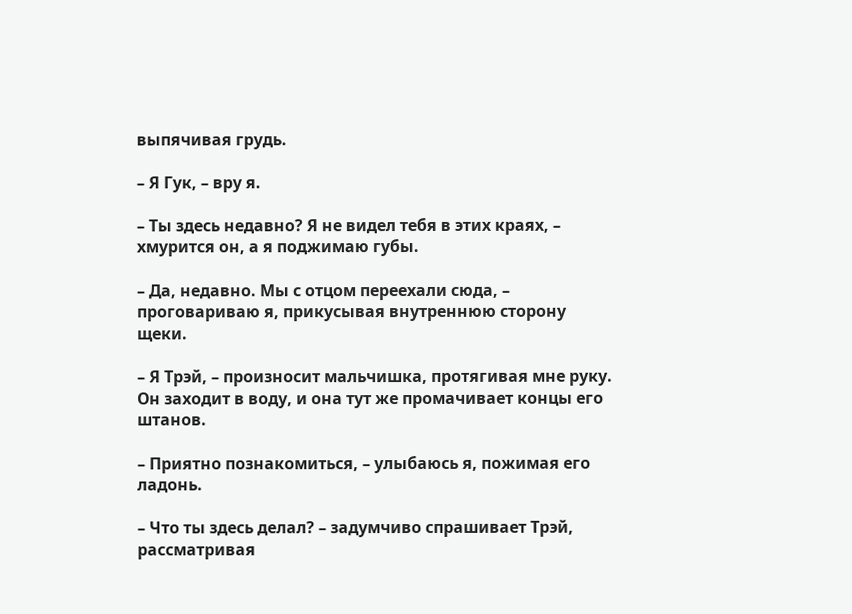выпячивая грудь.

– Я Гук, – вру я.

– Ты здесь недавно? Я не видел тебя в этих краях, – хмурится он, а я поджимаю губы.

– Да, недавно. Мы с отцом переехали сюда, – проговариваю я, прикусывая внутреннюю сторону щеки.

– Я Трэй, – произносит мальчишка, протягивая мне руку. Он заходит в воду, и она тут же промачивает концы его штанов.

– Приятно познакомиться, – улыбаюсь я, пожимая его ладонь.

– Что ты здесь делал? – задумчиво спрашивает Трэй, рассматривая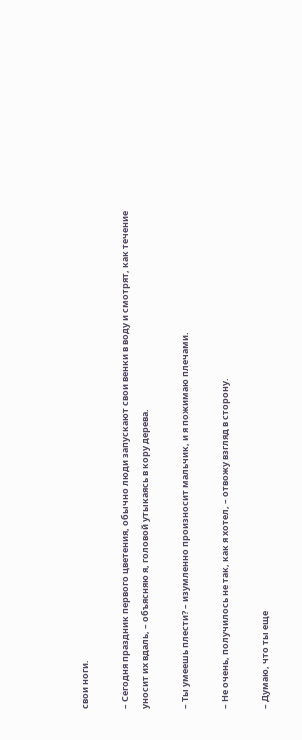свои ноги.

– Сегодня праздник первого цветения, обычно люди запускают свои венки в воду и смотрят, как течение уносит их вдаль, – объясняю я, головой утыкаясь в кору дерева.

– Ты умеешь плести? – изумленно произносит мальчик, и я пожимаю плечами.

– Не очень, получилось не так, как я хотел, – отвожу взгляд в сторону.

– Думаю, что ты еще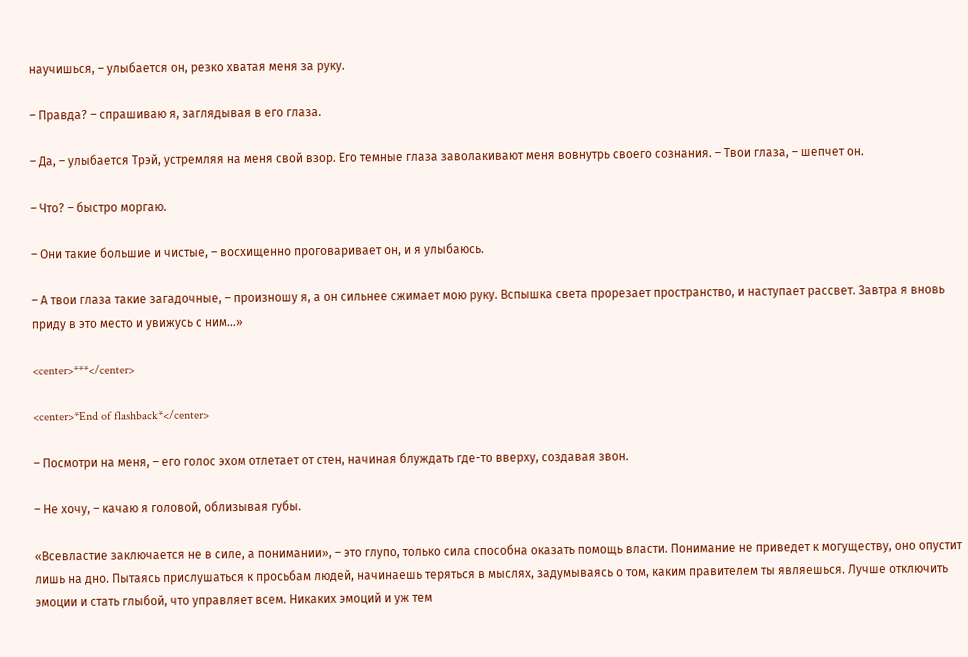научишься, – улыбается он, резко хватая меня за руку.

– Правда? – спрашиваю я, заглядывая в его глаза.

– Да, – улыбается Трэй, устремляя на меня свой взор. Его темные глаза заволакивают меня вовнутрь своего сознания. – Твои глаза, – шепчет он.

– Что? – быстро моргаю.

– Они такие большие и чистые, – восхищенно проговаривает он, и я улыбаюсь.

– А твои глаза такие загадочные, – произношу я, а он сильнее сжимает мою руку. Вспышка света прорезает пространство, и наступает рассвет. Завтра я вновь приду в это место и увижусь с ним...»

<center>***</center>

<center>*End of flashback*</center>

– Посмотри на меня, – его голос эхом отлетает от стен, начиная блуждать где-то вверху, создавая звон.

– Не хочу, – качаю я головой, облизывая губы.

«Всевластие заключается не в силе, а понимании», – это глупо, только сила способна оказать помощь власти. Понимание не приведет к могуществу, оно опустит лишь на дно. Пытаясь прислушаться к просьбам людей, начинаешь теряться в мыслях, задумываясь о том, каким правителем ты являешься. Лучше отключить эмоции и стать глыбой, что управляет всем. Никаких эмоций и уж тем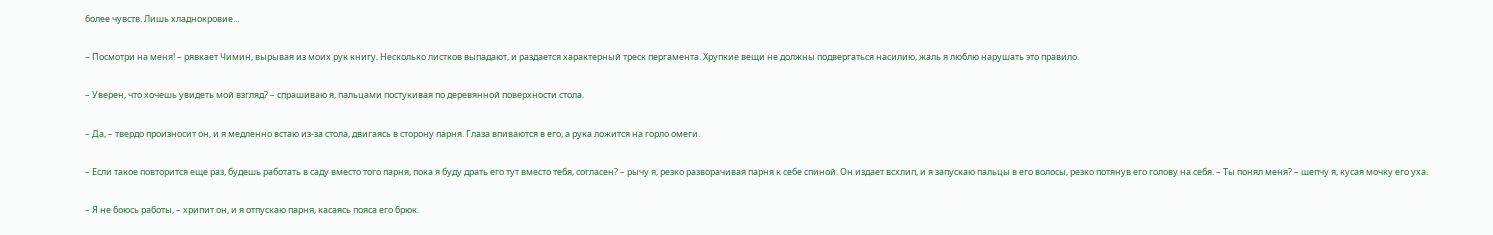более чувств. Лишь хладнокровие...

– Посмотри на меня! – рявкает Чимин, вырывая из моих рук книгу. Несколько листков выпадают, и раздается характерный треск пергамента. Хрупкие вещи не должны подвергаться насилию, жаль я люблю нарушать это правило.

– Уверен, что хочешь увидеть мой взгляд? – спрашиваю я, пальцами постукивая по деревянной поверхности стола.

– Да, – твердо произносит он, и я медленно встаю из-за стола, двигаясь в сторону парня. Глаза впиваются в его, а рука ложится на горло омеги.

– Если такое повторится еще раз, будешь работать в саду вместо того парня, пока я буду драть его тут вместо тебя, согласен? – рычу я, резко разворачивая парня к себе спиной. Он издает всхлип, и я запускаю пальцы в его волосы, резко потянув его голову на себя. – Ты понял меня? – шепчу я, кусая мочку его уха.

– Я не боюсь работы, – хрипит он, и я отпускаю парня, касаясь пояса его брюк.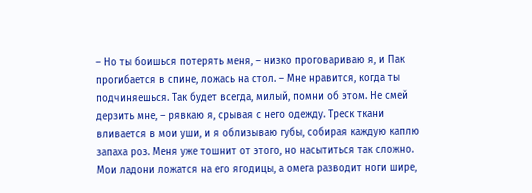– Но ты боишься потерять меня, – низко проговариваю я, и Пак прогибается в спине, ложась на стол. – Мне нравится, когда ты подчиняешься. Так будет всегда, милый, помни об этом. Не смей дерзить мне, – рявкаю я, срывая с него одежду. Треск ткани вливается в мои уши, и я облизываю губы, собирая каждую каплю запаха роз. Меня уже тошнит от этого, но насытиться так сложно. Мои ладони ложатся на его ягодицы, а омега разводит ноги шире,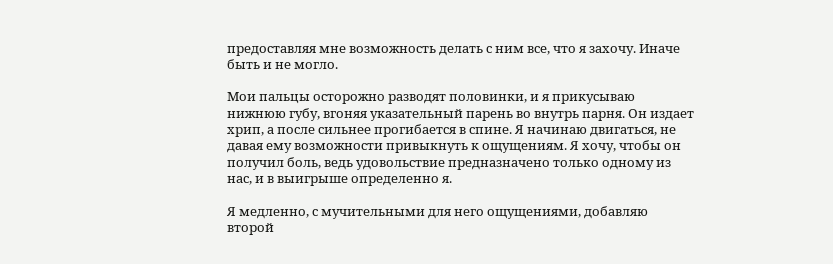предоставляя мне возможность делать с ним все, что я захочу. Иначе быть и не могло.

Мои пальцы осторожно разводят половинки, и я прикусываю нижнюю губу, вгоняя указательный парень во внутрь парня. Он издает хрип, а после сильнее прогибается в спине. Я начинаю двигаться, не давая ему возможности привыкнуть к ощущениям. Я хочу, чтобы он получил боль, ведь удовольствие предназначено только одному из нас, и в выигрыше определенно я.

Я медленно, с мучительными для него ощущениями, добавляю второй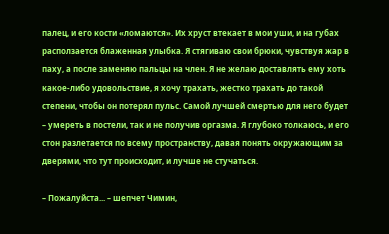палец, и его кости «ломаются». Их хруст втекает в мои уши, и на губах расползается блаженная улыбка. Я стягиваю свои брюки, чувствуя жар в паху, а после заменяю пальцы на член. Я не желаю доставлять ему хоть какое-либо удовольствие, я хочу трахать, жестко трахать до такой степени, чтобы он потерял пульс. Самой лучшей смертью для него будет – умереть в постели, так и не получив оргазма. Я глубоко толкаюсь, и его стон разлетается по всему пространству, давая понять окружающим за дверями, что тут происходит, и лучше не стучаться.

– Пожалуйста... – шепчет Чимин,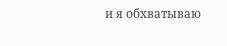и я обхватываю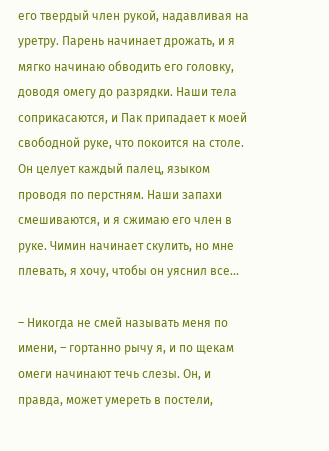его твердый член рукой, надавливая на уретру. Парень начинает дрожать, и я мягко начинаю обводить его головку, доводя омегу до разрядки. Наши тела соприкасаются, и Пак припадает к моей свободной руке, что покоится на столе. Он целует каждый палец, языком проводя по перстням. Наши запахи смешиваются, и я сжимаю его член в руке. Чимин начинает скулить, но мне плевать, я хочу, чтобы он уяснил все...

– Никогда не смей называть меня по имени, – гортанно рычу я, и по щекам омеги начинают течь слезы. Он, и правда, может умереть в постели,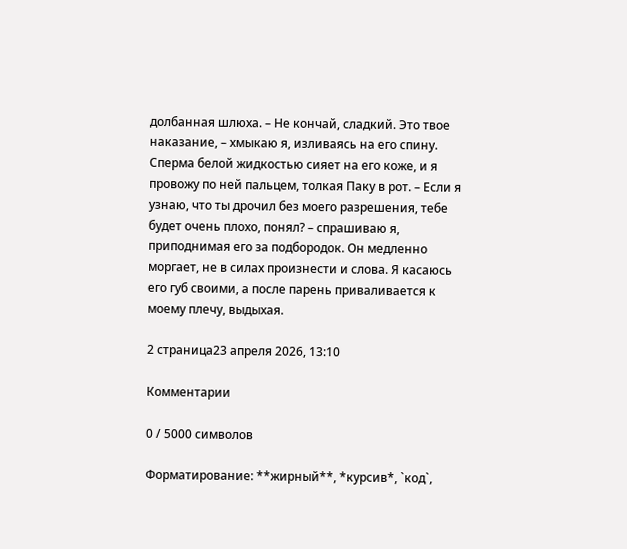долбанная шлюха. – Не кончай, сладкий. Это твое наказание, – хмыкаю я, изливаясь на его спину. Сперма белой жидкостью сияет на его коже, и я провожу по ней пальцем, толкая Паку в рот. – Если я узнаю, что ты дрочил без моего разрешения, тебе будет очень плохо, понял? – спрашиваю я, приподнимая его за подбородок. Он медленно моргает, не в силах произнести и слова. Я касаюсь его губ своими, а после парень приваливается к моему плечу, выдыхая.

2 страница23 апреля 2026, 13:10

Комментарии

0 / 5000 символов

Форматирование: **жирный**, *курсив*, `код`,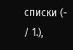списки (- / 1.),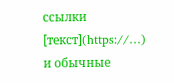ссылки [текст](https://…) и обычные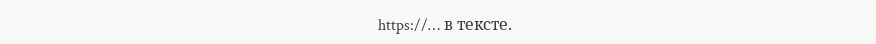https://… в тексте.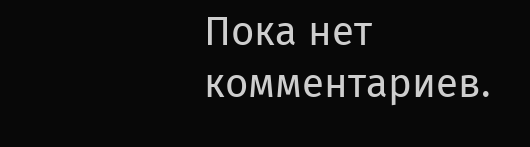Пока нет комментариев.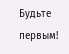Будьте первым!